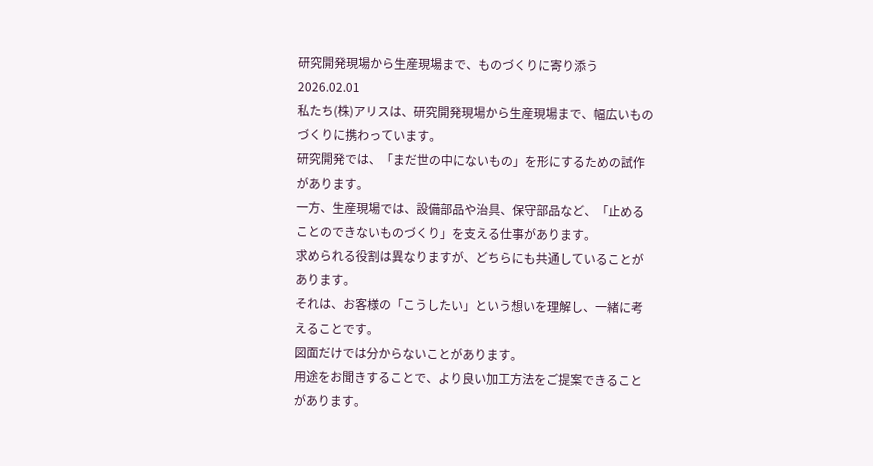研究開発現場から生産現場まで、ものづくりに寄り添う
2026.02.01
私たち(株)アリスは、研究開発現場から生産現場まで、幅広いものづくりに携わっています。
研究開発では、「まだ世の中にないもの」を形にするための試作があります。
一方、生産現場では、設備部品や治具、保守部品など、「止めることのできないものづくり」を支える仕事があります。
求められる役割は異なりますが、どちらにも共通していることがあります。
それは、お客様の「こうしたい」という想いを理解し、一緒に考えることです。
図面だけでは分からないことがあります。
用途をお聞きすることで、より良い加工方法をご提案できることがあります。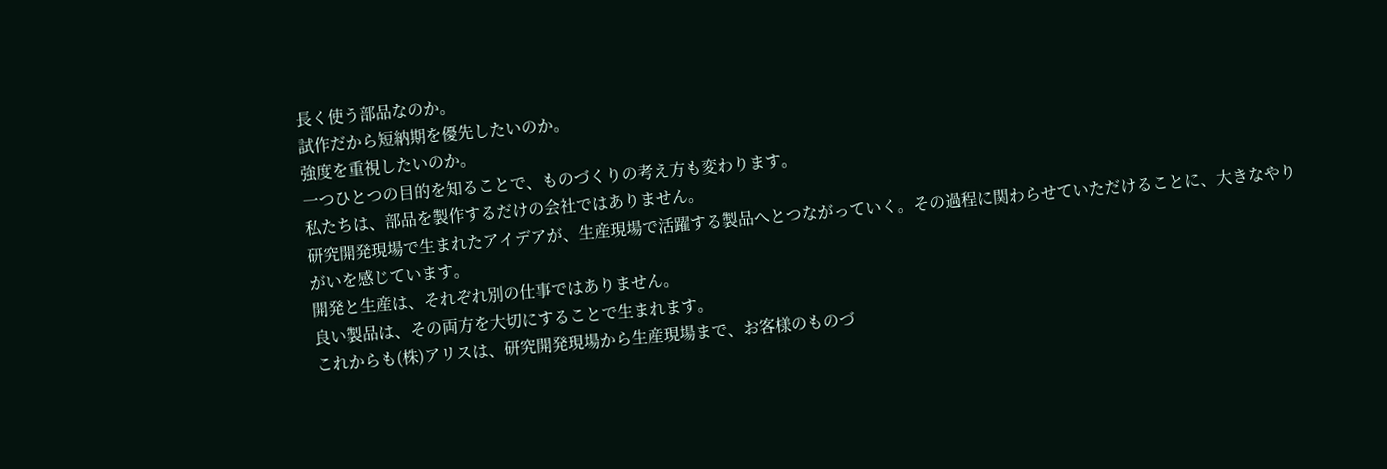長く使う部品なのか。
試作だから短納期を優先したいのか。
強度を重視したいのか。
一つひとつの目的を知ることで、ものづくりの考え方も変わります。
私たちは、部品を製作するだけの会社ではありません。
研究開発現場で生まれたアイデアが、生産現場で活躍する製品へとつながっていく。その過程に関わらせていただけることに、大きなやりがいを感じています。
開発と生産は、それぞれ別の仕事ではありません。
良い製品は、その両方を大切にすることで生まれます。
これからも(株)アリスは、研究開発現場から生産現場まで、お客様のものづ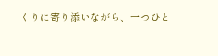くりに寄り添いながら、一つひと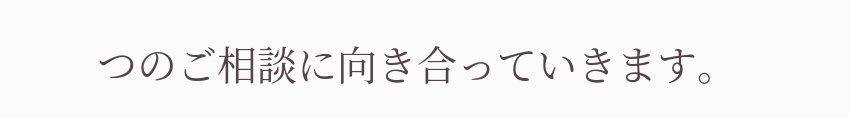つのご相談に向き合っていきます。